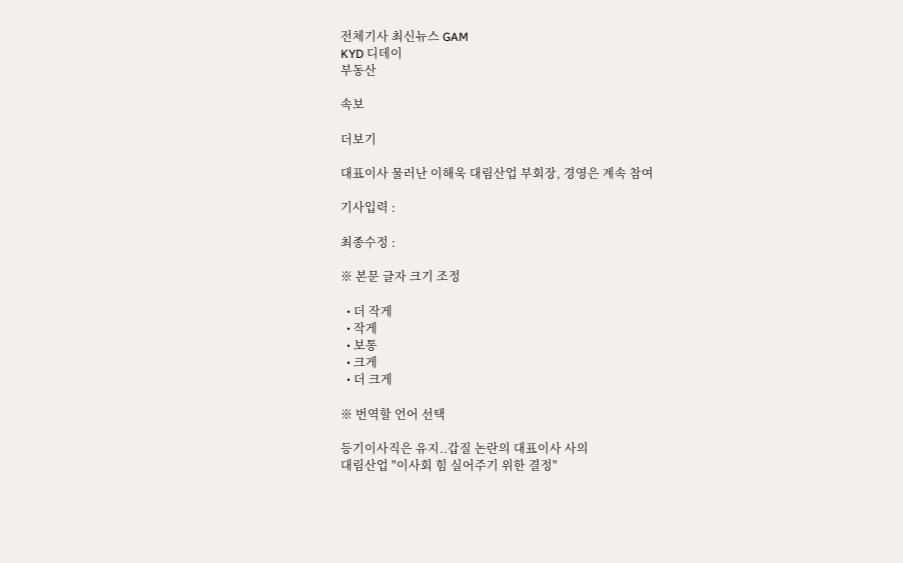전체기사 최신뉴스 GAM
KYD 디데이
부동산

속보

더보기

대표이사 물러난 이해욱 대림산업 부회장, 경영은 계속 참여

기사입력 :

최종수정 :

※ 본문 글자 크기 조정

  • 더 작게
  • 작게
  • 보통
  • 크게
  • 더 크게

※ 번역할 언어 선택

등기이사직은 유지..갑질 논란의 대표이사 사의
대림산업 "이사회 힘 실어주기 위한 결정"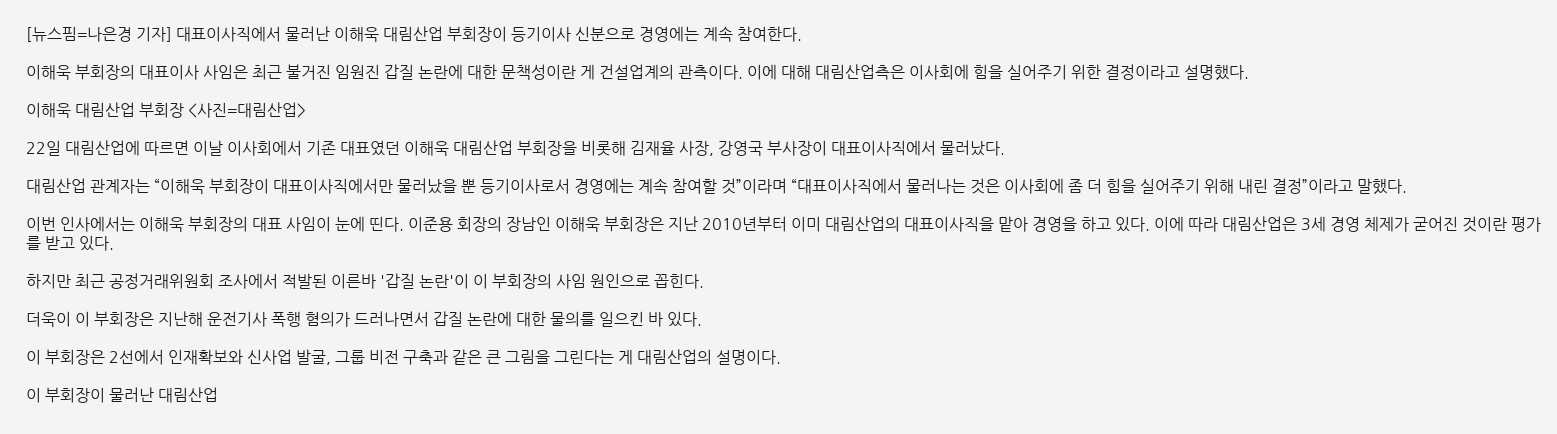[뉴스핌=나은경 기자] 대표이사직에서 물러난 이해욱 대림산업 부회장이 등기이사 신분으로 경영에는 계속 참여한다.

이해욱 부회장의 대표이사 사임은 최근 불거진 임원진 갑질 논란에 대한 문책성이란 게 건설업계의 관측이다. 이에 대해 대림산업측은 이사회에 힘을 실어주기 위한 결정이라고 설명했다.

이해욱 대림산업 부회장 <사진=대림산업>

22일 대림산업에 따르면 이날 이사회에서 기존 대표였던 이해욱 대림산업 부회장을 비롯해 김재율 사장, 강영국 부사장이 대표이사직에서 물러났다.

대림산업 관계자는 “이해욱 부회장이 대표이사직에서만 물러났을 뿐 등기이사로서 경영에는 계속 참여할 것”이라며 “대표이사직에서 물러나는 것은 이사회에 좀 더 힘을 실어주기 위해 내린 결정”이라고 말했다.

이번 인사에서는 이해욱 부회장의 대표 사임이 눈에 띤다. 이준용 회장의 장남인 이해욱 부회장은 지난 2010년부터 이미 대림산업의 대표이사직을 맡아 경영을 하고 있다. 이에 따라 대림산업은 3세 경영 체제가 굳어진 것이란 평가를 받고 있다.

하지만 최근 공정거래위원회 조사에서 적발된 이른바 '갑질 논란'이 이 부회장의 사임 원인으로 꼽힌다.

더욱이 이 부회장은 지난해 운전기사 폭행 혐의가 드러나면서 갑질 논란에 대한 물의를 일으킨 바 있다.

이 부회장은 2선에서 인재확보와 신사업 발굴, 그룹 비전 구축과 같은 큰 그림을 그린다는 게 대림산업의 설명이다.

이 부회장이 물러난 대림산업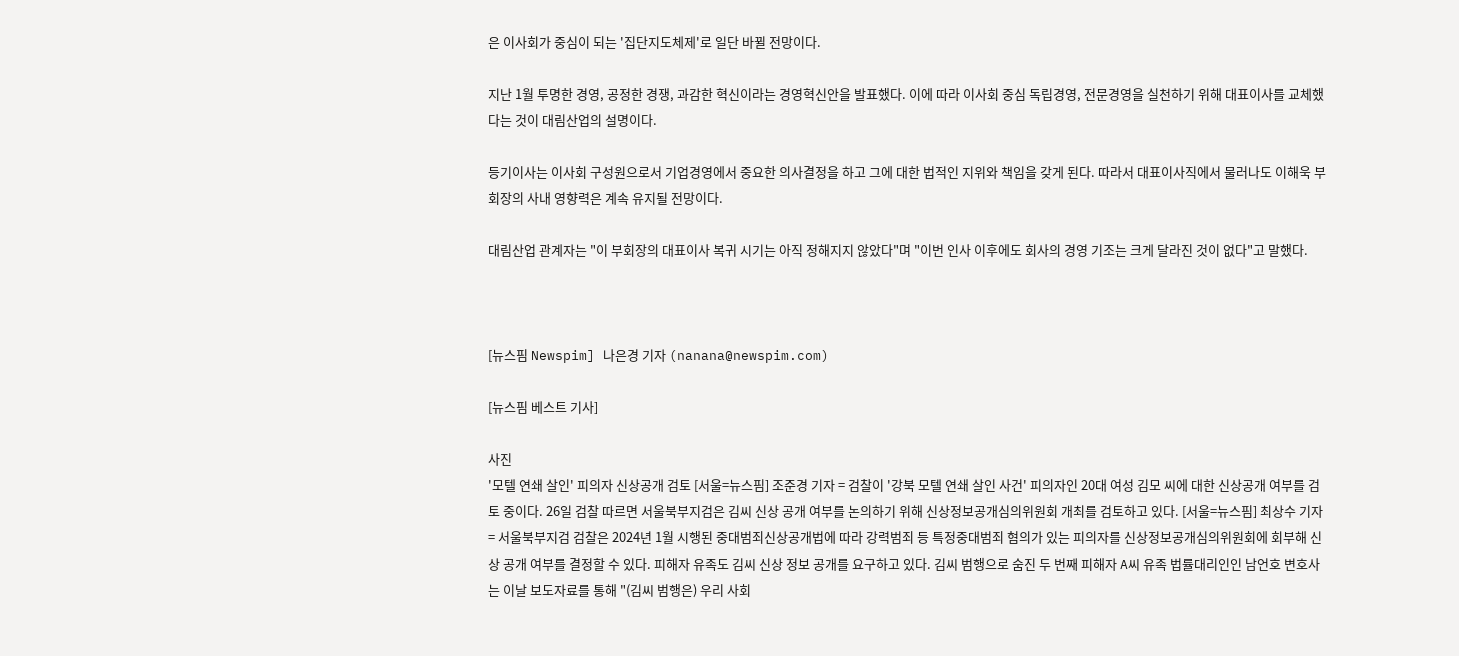은 이사회가 중심이 되는 '집단지도체제'로 일단 바뀔 전망이다.

지난 1월 투명한 경영, 공정한 경쟁, 과감한 혁신이라는 경영혁신안을 발표했다. 이에 따라 이사회 중심 독립경영, 전문경영을 실천하기 위해 대표이사를 교체했다는 것이 대림산업의 설명이다.

등기이사는 이사회 구성원으로서 기업경영에서 중요한 의사결정을 하고 그에 대한 법적인 지위와 책임을 갖게 된다. 따라서 대표이사직에서 물러나도 이해욱 부회장의 사내 영향력은 계속 유지될 전망이다.

대림산업 관계자는 "이 부회장의 대표이사 복귀 시기는 아직 정해지지 않았다"며 "이번 인사 이후에도 회사의 경영 기조는 크게 달라진 것이 없다"고 말했다.



[뉴스핌 Newspim] 나은경 기자 (nanana@newspim.com)

[뉴스핌 베스트 기사]

사진
'모텔 연쇄 살인' 피의자 신상공개 검토 [서울=뉴스핌] 조준경 기자 = 검찰이 '강북 모텔 연쇄 살인 사건' 피의자인 20대 여성 김모 씨에 대한 신상공개 여부를 검토 중이다. 26일 검찰 따르면 서울북부지검은 김씨 신상 공개 여부를 논의하기 위해 신상정보공개심의위원회 개최를 검토하고 있다. [서울=뉴스핌] 최상수 기자 = 서울북부지검 검찰은 2024년 1월 시행된 중대범죄신상공개법에 따라 강력범죄 등 특정중대범죄 혐의가 있는 피의자를 신상정보공개심의위원회에 회부해 신상 공개 여부를 결정할 수 있다. 피해자 유족도 김씨 신상 정보 공개를 요구하고 있다. 김씨 범행으로 숨진 두 번째 피해자 A씨 유족 법률대리인인 남언호 변호사는 이날 보도자료를 통해 "(김씨 범행은) 우리 사회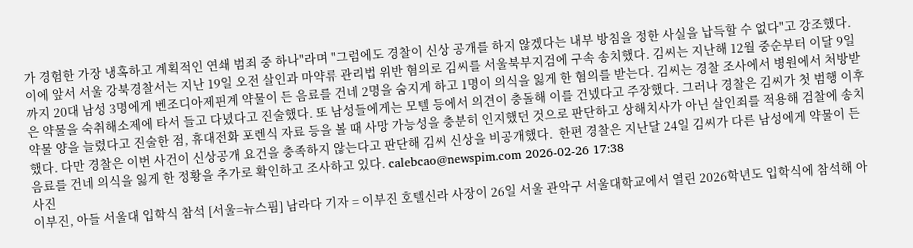가 경험한 가장 냉혹하고 계획적인 연쇄 범죄 중 하나"라며 "그럼에도 경찰이 신상 공개를 하지 않겠다는 내부 방침을 정한 사실을 납득할 수 없다"고 강조했다.  이에 앞서 서울 강북경찰서는 지난 19일 오전 살인과 마약류 관리법 위반 혐의로 김씨를 서울북부지검에 구속 송치했다. 김씨는 지난해 12월 중순부터 이달 9일까지 20대 남성 3명에게 벤조디아제핀계 약물이 든 음료를 건네 2명을 숨지게 하고 1명이 의식을 잃게 한 혐의를 받는다. 김씨는 경찰 조사에서 병원에서 처방받은 약물을 숙취해소제에 타서 들고 다녔다고 진술했다. 또 남성들에게는 모텔 등에서 의견이 충돌해 이를 건넸다고 주장했다. 그러나 경찰은 김씨가 첫 범행 이후 약물 양을 늘렸다고 진술한 점, 휴대전화 포렌식 자료 등을 볼 때 사망 가능성을 충분히 인지했던 것으로 판단하고 상해치사가 아닌 살인죄를 적용해 검찰에 송치했다. 다만 경찰은 이번 사건이 신상공개 요건을 충족하지 않는다고 판단해 김씨 신상을 비공개했다.  한편 경찰은 지난달 24일 김씨가 다른 남성에게 약물이 든 음료를 건네 의식을 잃게 한 정황을 추가로 확인하고 조사하고 있다. calebcao@newspim.com 2026-02-26 17:38
사진
이부진, 아들 서울대 입학식 참석 [서울=뉴스핌] 남라다 기자 = 이부진 호텔신라 사장이 26일 서울 관악구 서울대학교에서 열린 2026학년도 입학식에 참석해 아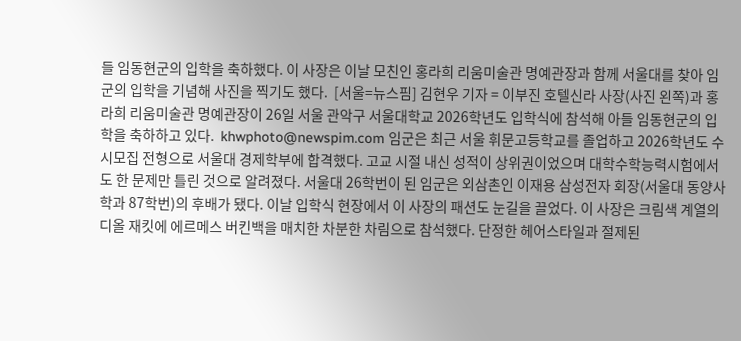들 임동현군의 입학을 축하했다. 이 사장은 이날 모친인 홍라희 리움미술관 명예관장과 함께 서울대를 찾아 임군의 입학을 기념해 사진을 찍기도 했다.  [서울=뉴스핌] 김현우 기자 = 이부진 호텔신라 사장(사진 왼쪽)과 홍라희 리움미술관 명예관장이 26일 서울 관악구 서울대학교 2026학년도 입학식에 참석해 아들 임동현군의 입학을 축하하고 있다.  khwphoto@newspim.com 임군은 최근 서울 휘문고등학교를 졸업하고 2026학년도 수시모집 전형으로 서울대 경제학부에 합격했다. 고교 시절 내신 성적이 상위권이었으며 대학수학능력시험에서도 한 문제만 틀린 것으로 알려졌다. 서울대 26학번이 된 임군은 외삼촌인 이재용 삼성전자 회장(서울대 동양사학과 87학번)의 후배가 됐다. 이날 입학식 현장에서 이 사장의 패션도 눈길을 끌었다. 이 사장은 크림색 계열의 디올 재킷에 에르메스 버킨백을 매치한 차분한 차림으로 참석했다. 단정한 헤어스타일과 절제된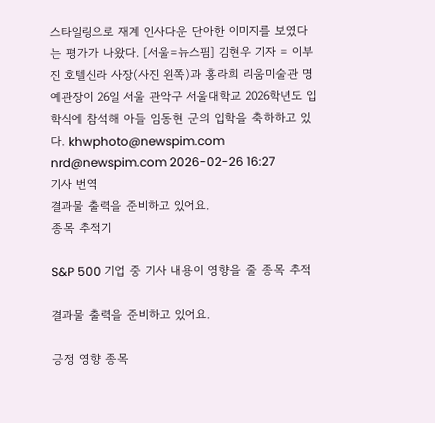스타일링으로 재계 인사다운 단아한 이미지를 보였다는 평가가 나왔다. [서울=뉴스핌] 김현우 기자 = 이부진 호텔신라 사장(사진 왼쪽)과 홍라희 리움미술관 명예관장이 26일 서울 관악구 서울대학교 2026학년도 입학식에 참석해 아들 임동현 군의 입학을 축하하고 있다. khwphoto@newspim.com nrd@newspim.com 2026-02-26 16:27
기사 번역
결과물 출력을 준비하고 있어요.
종목 추적기

S&P 500 기업 중 기사 내용이 영향을 줄 종목 추적

결과물 출력을 준비하고 있어요.

긍정 영향 종목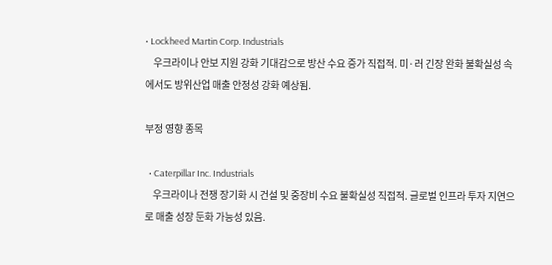• Lockheed Martin Corp. Industrials
    우크라이나 안보 지원 강화 기대감으로 방산 수요 증가 직접적. 미·러 긴장 완화 불확실성 속에서도 방위산업 매출 안정성 강화 예상됨.

부정 영향 종목

  • Caterpillar Inc. Industrials
    우크라이나 전쟁 장기화 시 건설 및 중장비 수요 불확실성 직접적. 글로벌 인프라 투자 지연으로 매출 성장 둔화 가능성 있음.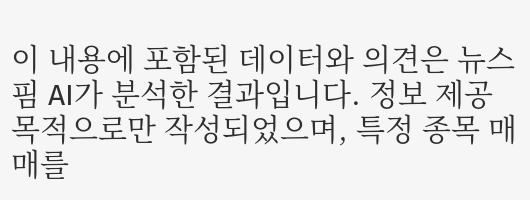이 내용에 포함된 데이터와 의견은 뉴스핌 AI가 분석한 결과입니다. 정보 제공 목적으로만 작성되었으며, 특정 종목 매매를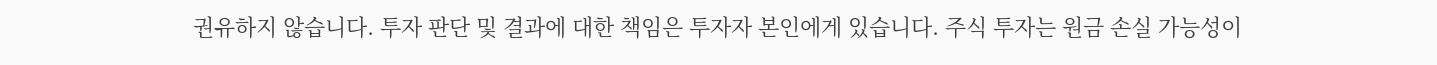권유하지 않습니다. 투자 판단 및 결과에 대한 책임은 투자자 본인에게 있습니다. 주식 투자는 원금 손실 가능성이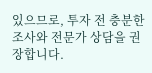있으므로, 투자 전 충분한 조사와 전문가 상담을 권장합니다.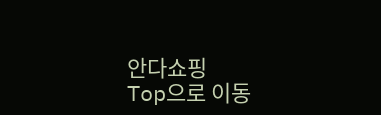안다쇼핑
Top으로 이동